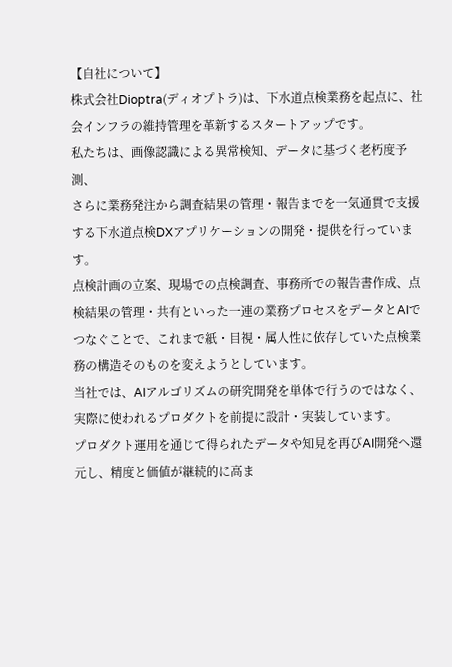【自社について】
株式会社Dioptra(ディオプトラ)は、下水道点検業務を起点に、社会インフラの維持管理を革新するスタートアップです。
私たちは、画像認識による異常検知、データに基づく老朽度予測、
さらに業務発注から調査結果の管理・報告までを一気通貫で支援する下水道点検DXアプリケーションの開発・提供を行っています。
点検計画の立案、現場での点検調査、事務所での報告書作成、点検結果の管理・共有といった一連の業務プロセスをデータとAIでつなぐことで、これまで紙・目視・属人性に依存していた点検業務の構造そのものを変えようとしています。
当社では、AIアルゴリズムの研究開発を単体で行うのではなく、実際に使われるプロダクトを前提に設計・実装しています。
プロダクト運用を通じて得られたデータや知見を再びAI開発へ還元し、精度と価値が継続的に高ま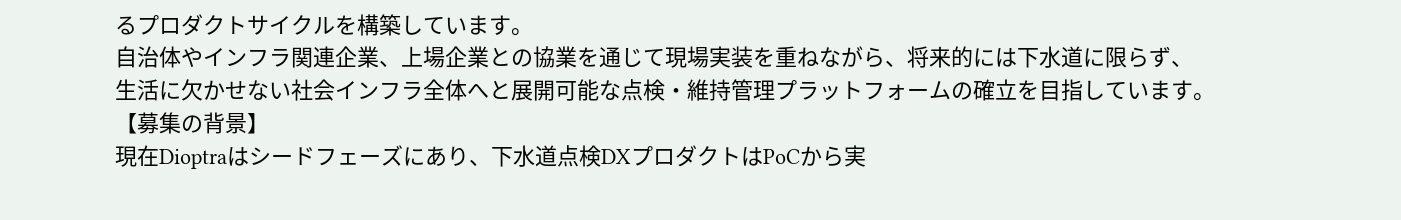るプロダクトサイクルを構築しています。
自治体やインフラ関連企業、上場企業との協業を通じて現場実装を重ねながら、将来的には下水道に限らず、
生活に欠かせない社会インフラ全体へと展開可能な点検・維持管理プラットフォームの確立を目指しています。
【募集の背景】
現在Dioptraはシードフェーズにあり、下水道点検DXプロダクトはPoCから実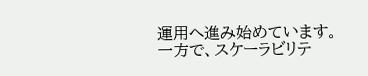運用へ進み始めています。
一方で、スケーラビリテ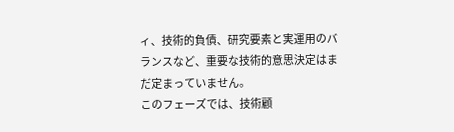ィ、技術的負債、研究要素と実運用のバランスなど、重要な技術的意思決定はまだ定まっていません。
このフェーズでは、技術顧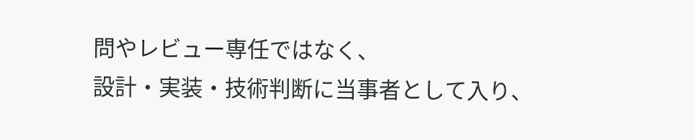問やレビュー専任ではなく、
設計・実装・技術判断に当事者として入り、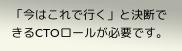「今はこれで行く」と決断できるCTOロールが必要です。